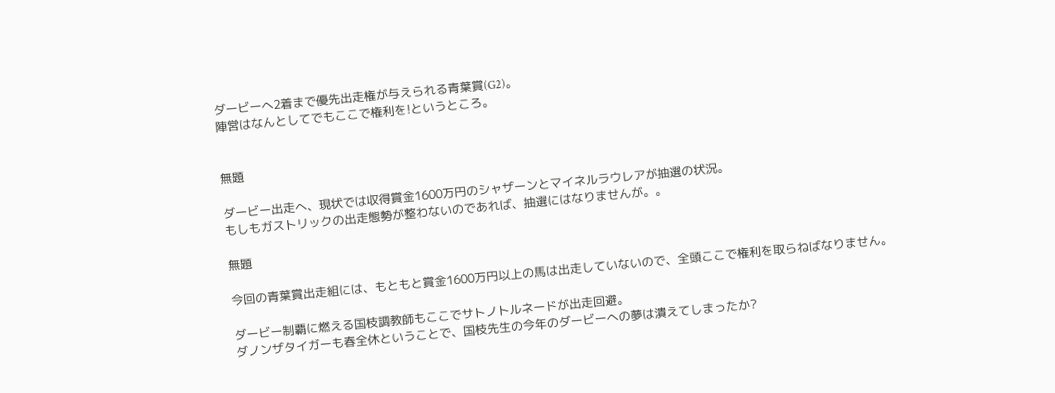ダービーへ2着まで優先出走権が与えられる青葉賞(G2)。
陣営はなんとしてでもここで権利を!というところ。


無題

ダービー出走へ、現状では収得賞金1600万円のシャザーンとマイネルラウレアが抽選の状況。
もしもガストリックの出走態勢が整わないのであれば、抽選にはなりませんが。。

無題

今回の青葉賞出走組には、もともと賞金1600万円以上の馬は出走していないので、全頭ここで権利を取らねばなりません。

ダービー制覇に燃える国枝調教師もここでサトノトルネードが出走回避。
ダノンザタイガーも春全休ということで、国枝先生の今年のダービーへの夢は潰えてしまったか?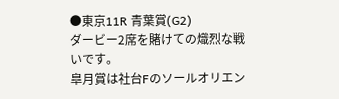●東京11R 青葉賞(G2)
ダービー2席を賭けての熾烈な戦いです。
皐月賞は社台Fのソールオリエン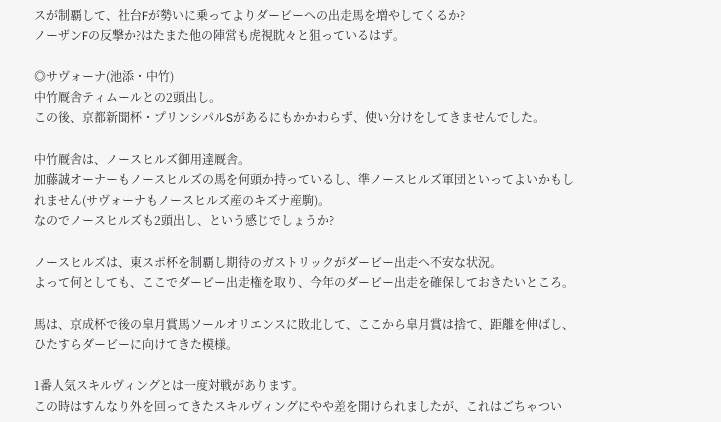スが制覇して、社台Fが勢いに乗ってよりダービーへの出走馬を増やしてくるか?
ノーザンFの反撃か?はたまた他の陣営も虎視眈々と狙っているはず。

◎サヴォーナ(池添・中竹)
中竹厩舎ティムールとの2頭出し。
この後、京都新聞杯・プリンシパルSがあるにもかかわらず、使い分けをしてきませんでした。

中竹厩舎は、ノースヒルズ御用達厩舎。
加藤誠オーナーもノースヒルズの馬を何頭か持っているし、準ノースヒルズ軍団といってよいかもしれません(サヴォーナもノースヒルズ産のキズナ産駒)。
なのでノースヒルズも2頭出し、という感じでしょうか?

ノースヒルズは、東スポ杯を制覇し期待のガストリックがダービー出走へ不安な状況。
よって何としても、ここでダービー出走権を取り、今年のダービー出走を確保しておきたいところ。

馬は、京成杯で後の皐月賞馬ソールオリエンスに敗北して、ここから皐月賞は捨て、距離を伸ばし、ひたすらダービーに向けてきた模様。

1番人気スキルヴィングとは一度対戦があります。
この時はすんなり外を回ってきたスキルヴィングにやや差を開けられましたが、これはごちゃつい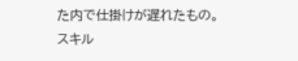た内で仕掛けが遅れたもの。
スキル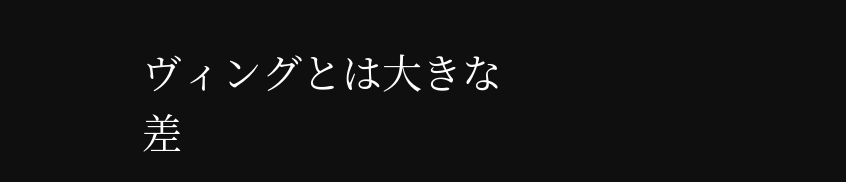ヴィングとは大きな差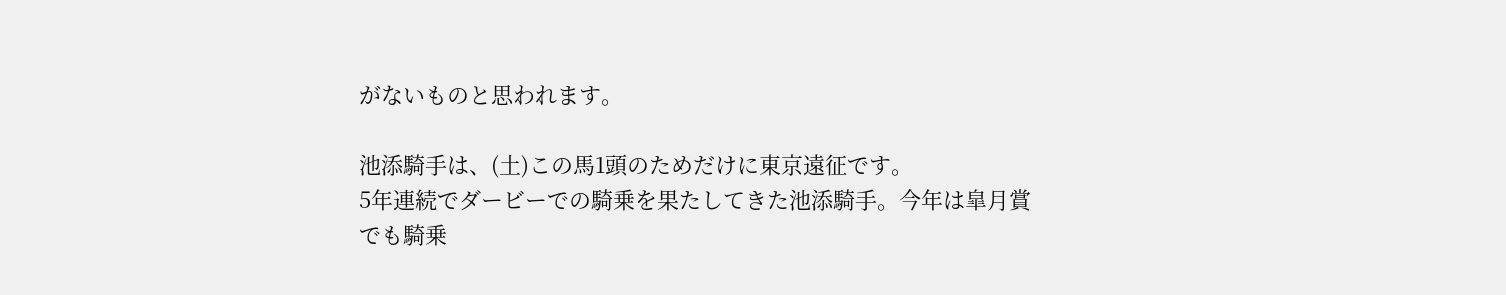がないものと思われます。

池添騎手は、(土)この馬1頭のためだけに東京遠征です。
5年連続でダービーでの騎乗を果たしてきた池添騎手。今年は皐月賞でも騎乗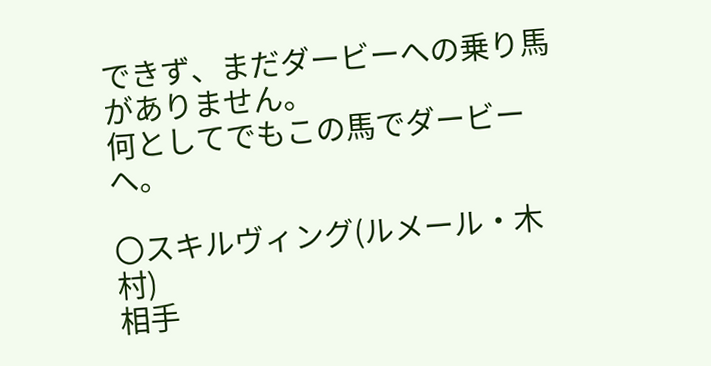できず、まだダービーへの乗り馬がありません。
何としてでもこの馬でダービーへ。

〇スキルヴィング(ルメール・木村)
相手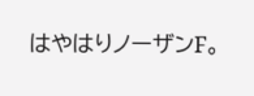はやはりノーザンF。